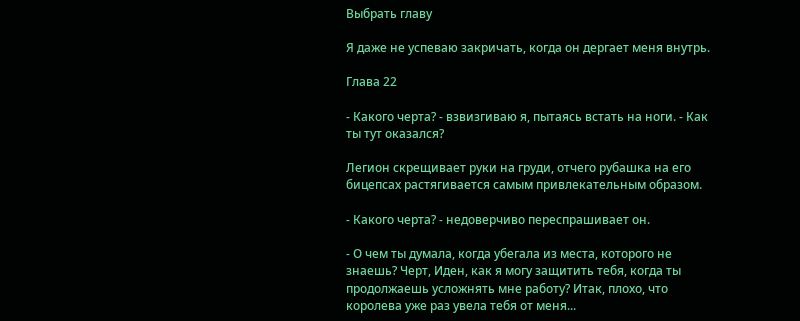Выбрать главу

Я даже не успеваю закричать, когда он дергает меня внутрь.

Глава 22

- Какого черта? - взвизгиваю я, пытаясь встать на ноги. - Как ты тут оказался?

Легион скрещивает руки на груди, отчего рубашка на его бицепсах растягивается самым привлекательным образом.

- Какого черта? - недоверчиво переспрашивает он.

- О чем ты думала, когда убегала из места, которого не знаешь? Черт, Иден, как я могу защитить тебя, когда ты продолжаешь усложнять мне работу? Итак, плохо, что королева уже раз увела тебя от меня...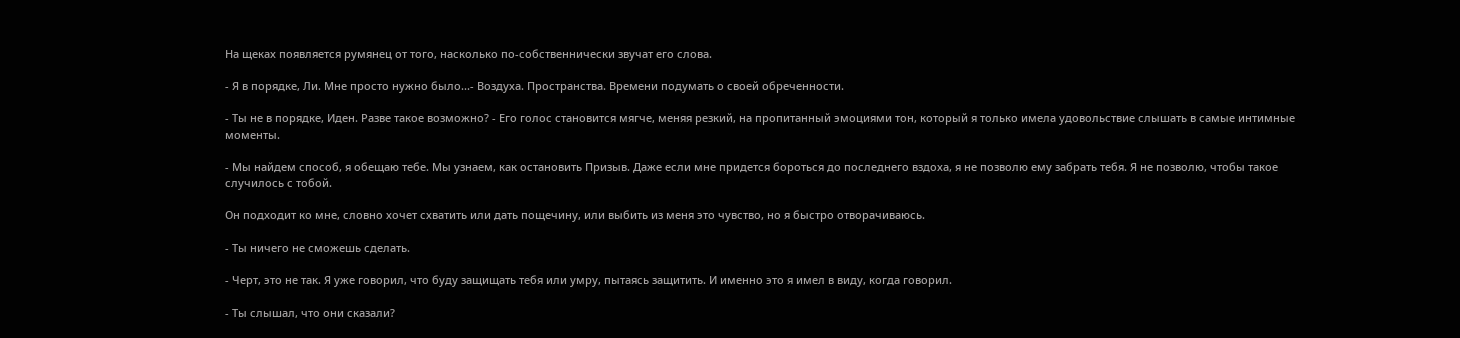На щеках появляется румянец от того, насколько по-собственнически звучат его слова.

- Я в порядке, Ли. Мне просто нужно было...- Воздуха. Пространства. Времени подумать о своей обреченности.

- Ты не в порядке, Иден. Разве такое возможно? - Его голос становится мягче, меняя резкий, на пропитанный эмоциями тон, который я только имела удовольствие слышать в самые интимные моменты.

- Мы найдем способ, я обещаю тебе. Мы узнаем, как остановить Призыв. Даже если мне придется бороться до последнего вздоха, я не позволю ему забрать тебя. Я не позволю, чтобы такое случилось с тобой.

Он подходит ко мне, словно хочет схватить или дать пощечину, или выбить из меня это чувство, но я быстро отворачиваюсь.

- Ты ничего не сможешь сделать.

- Черт, это не так. Я уже говорил, что буду защищать тебя или умру, пытаясь защитить. И именно это я имел в виду, когда говорил.

- Ты слышал, что они сказали?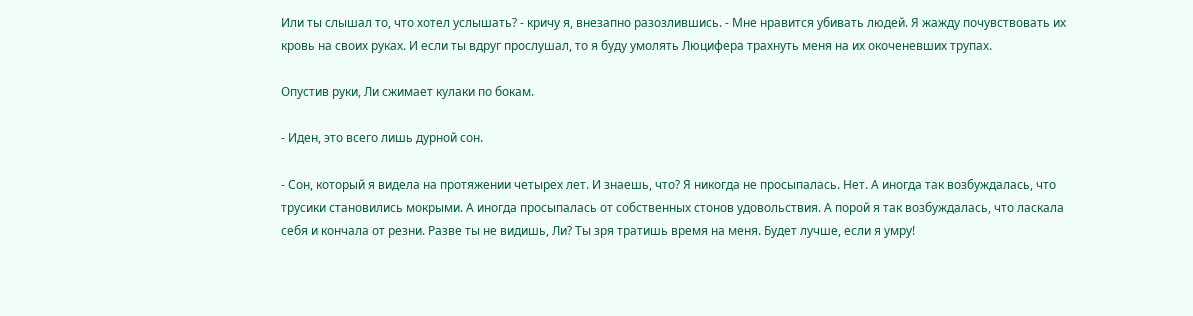Или ты слышал то, что хотел услышать? - кричу я, внезапно разозлившись. - Мне нравится убивать людей. Я жажду почувствовать их кровь на своих руках. И если ты вдруг прослушал, то я буду умолять Люцифера трахнуть меня на их окоченевших трупах.

Опустив руки, Ли сжимает кулаки по бокам.

- Иден, это всего лишь дурной сон.

- Сон, который я видела на протяжении четырех лет. И знаешь, что? Я никогда не просыпалась. Нет. А иногда так возбуждалась, что трусики становились мокрыми. А иногда просыпалась от собственных стонов удовольствия. А порой я так возбуждалась, что ласкала себя и кончала от резни. Разве ты не видишь, Ли? Ты зря тратишь время на меня. Будет лучше, если я умру!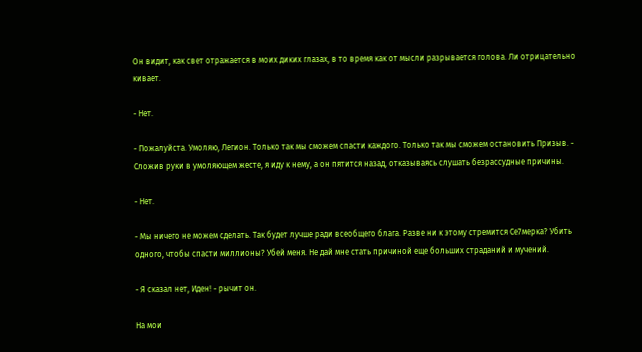Он видит, как свет отражается в моих диких глазах, в то время как от мысли разрывается голова. Ли отрицательно кивает.

- Нет.

- Пожалуйста. Умоляю, Легион. Только так мы сможем спасти каждого. Только так мы сможем остановить Призыв. - Сложив руки в умоляющем жесте, я иду к нему, а он пятится назад, отказываясь слушать безрассудные причины.

- Нет.

- Мы ничего не можем сделать. Так будет лучше ради всеобщего блага. Разве ни к этому стремится Се7мерка? Убить одного, чтобы спасти миллионы? Убей меня. Не дай мне стать причиной еще больших страданий и мучений.

- Я сказал нет, Иден! - рычит он.

На мои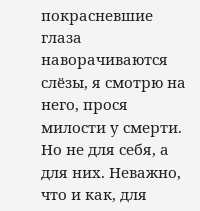покрасневшие глаза наворачиваются слёзы, я смотрю на него, прося милости у смерти. Но не для себя, а для них. Неважно, что и как, для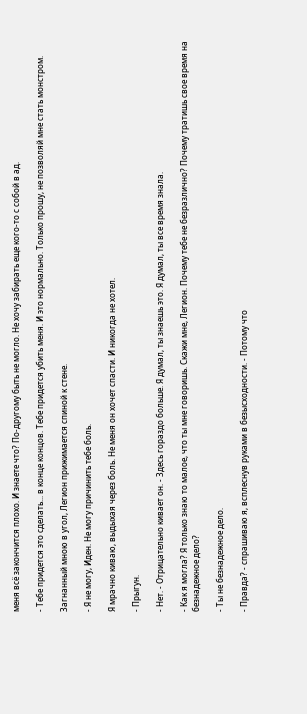меня всё закончится плохо. И знаете что? По-другому быть не могло. Не хочу забирать еще кого-то с собой в ад.

- Тебе придется это сделать... в конце концов. Тебе придется убить меня. И это нормально. Только прошу, не позволяй мне стать монстром.

Загнанный мною в угол, Легион прижимается спиной к стене.

- Я не могу, Иден. Не могу причинить тебе боль.

Я мрачно киваю, выдыхая через боль. Не меня он хочет спасти. И никогда не хотел.

- Прыгун.

- Нет. - Отрицательно кивает он. - Здесь гораздо больше. Я думал, ты знаешь это. Я думал, ты все время знала.

- Как я могла? Я только знаю то малое, что ты мне говоришь. Скажи мне, Легион. Почему тебе не безразлично? Почему тратишь свое время на безнадежное дело?

- Ты не безнадежное дело.

- Правда? - спрашиваю я, всплеснув руками в безысходности. - Потому что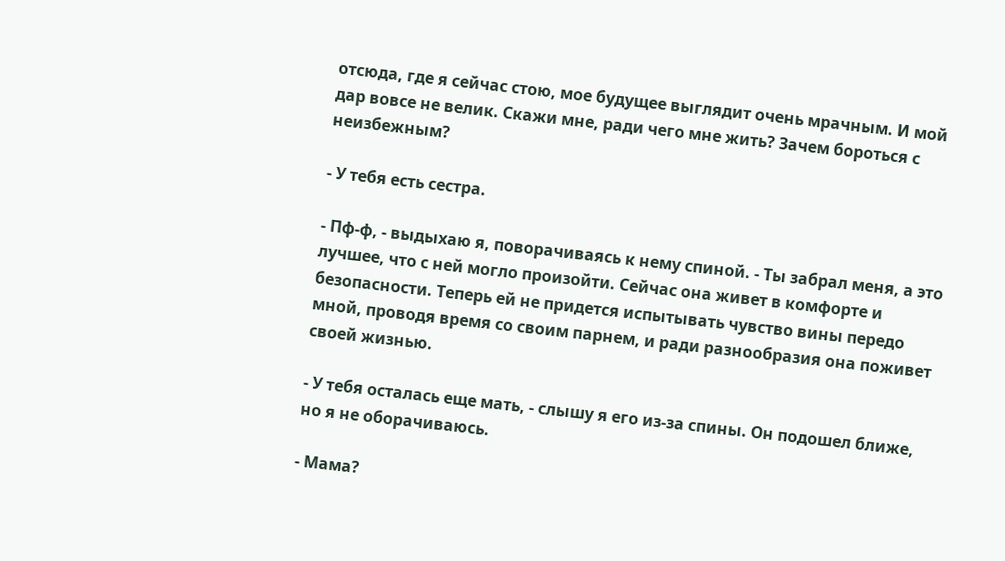отсюда, где я сейчас стою, мое будущее выглядит очень мрачным. И мой дар вовсе не велик. Скажи мне, ради чего мне жить? Зачем бороться с неизбежным?

- У тебя есть сестра.

- Пф-ф, - выдыхаю я, поворачиваясь к нему спиной. - Ты забрал меня, а это лучшее, что с ней могло произойти. Сейчас она живет в комфорте и безопасности. Теперь ей не придется испытывать чувство вины передо мной, проводя время со своим парнем, и ради разнообразия она поживет своей жизнью.

- У тебя осталась еще мать, - слышу я его из-за спины. Он подошел ближе, но я не оборачиваюсь.

- Мама?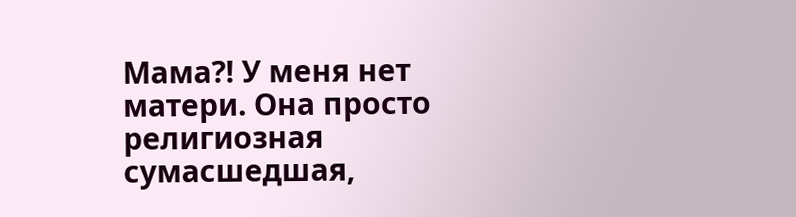Мама?! У меня нет матери. Она просто религиозная сумасшедшая,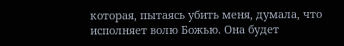которая, пытаясь убить меня, думала, что исполняет волю Божью. Она будет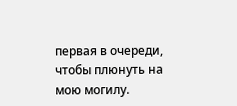первая в очереди, чтобы плюнуть на мою могилу.